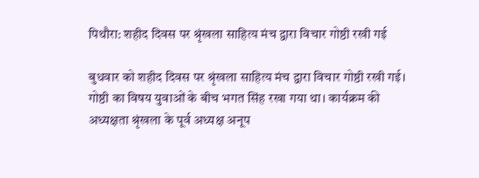पिथौरा: शहीद दिवस पर श्रृंखला साहित्य मंच द्वारा विचार गोष्ठी रखी गई

बुधवार को शहीद दिवस पर श्रृंखला साहित्य मंच द्वारा विचार गोष्ठी रखी गई। गोष्ठी का विषय युवाओं के बीच भगत सिंह रखा गया था। कार्यक्रम की अध्यक्षता श्रृंखला के पूर्व अध्यक्ष अनूप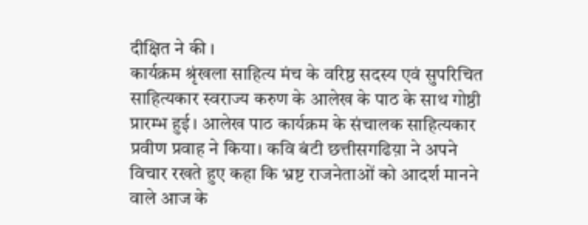दीक्षित ने की ।
कार्यक्रम श्रृंखला साहित्य मंच के वरिष्ठ सदस्य एवं सुपरिचित साहित्यकार स्वराज्य करुण के आलेख के पाठ के साथ गोष्ठी प्रारम्भ हुई। आलेख पाठ कार्यक्रम के संचालक साहित्यकार प्रवीण प्रवाह ने किया। कवि बंटी छत्तीसगढिय़ा ने अपने विचार रखते हुए कहा कि भ्रष्ट राजनेताओं को आदर्श मानने वाले आज के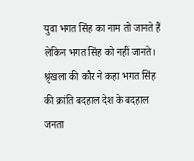युवा भगत सिंह का नाम तो जानते हैं लेकिन भगत सिंह को नहीं जानते।
श्रृंखला की कौर ने कहा भगत सिंह की क्रांति बदहाल देश के बदहाल जनता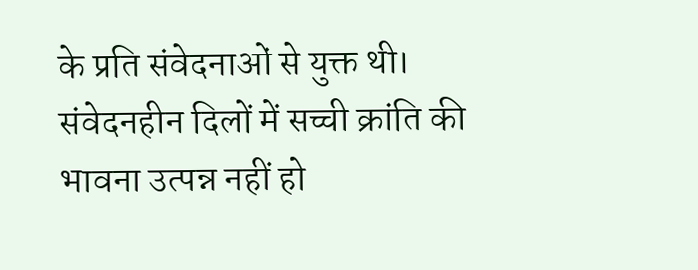के प्रति संवेदनाओं से युक्त थी। संवेदनहीन दिलों में सच्ची क्रांति की भावना उत्पन्न नहीं हो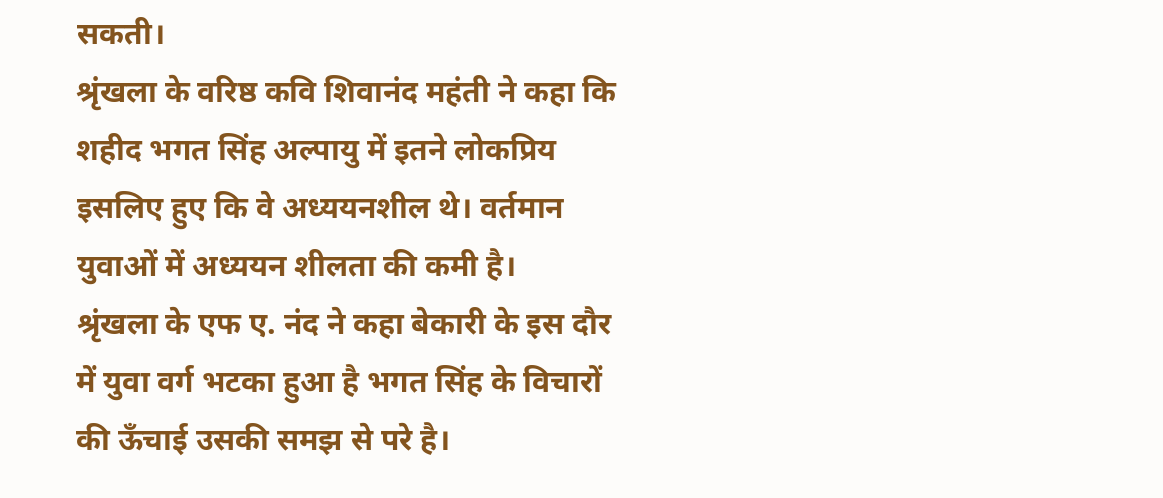सकती।
श्रृंखला के वरिष्ठ कवि शिवानंद महंती ने कहा कि शहीद भगत सिंह अल्पायु में इतने लोकप्रिय इसलिए हुए कि वे अध्ययनशील थे। वर्तमान युवाओं में अध्ययन शीलता की कमी है।
श्रृंखला के एफ ए. नंद ने कहा बेकारी के इस दौर में युवा वर्ग भटका हुआ है भगत सिंह के विचारों की ऊँचाई उसकी समझ से परे है।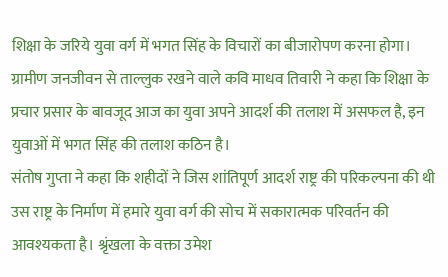शिक्षा के जरिये युवा वर्ग में भगत सिंह के विचारों का बीजारोपण करना होगा।
ग्रामीण जनजीवन से ताल्लुक रखने वाले कवि माधव तिवारी ने कहा कि शिक्षा के प्रचार प्रसार के बावजूद आज का युवा अपने आदर्श की तलाश में असफल है, इन युवाओं में भगत सिंह की तलाश कठिन है।
संतोष गुप्ता ने कहा कि शहीदों ने जिस शांतिपूर्ण आदर्श राष्ट्र की परिकल्पना की थी उस राष्ट्र के निर्माण में हमारे युवा वर्ग की सोच में सकारात्मक परिवर्तन की आवश्यकता है। श्रृंखला के वक्ता उमेश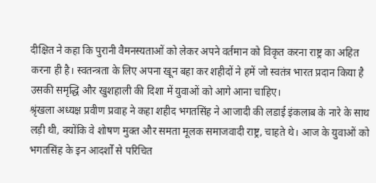दीक्षित ने कहा कि पुरानी वैमनस्यताओं को लेकर अपने वर्तमान को विकृत करना राष्ट्र का अहित करना ही है। स्वतन्त्रता के लिए अपना खून बहा कर शहीदों ने हमें जो स्वतंत्र भारत प्रदान किया है उसकी समृद्धि और खुशहाली की दिशा में युवाओं को आगे आना चाहिए।
श्रृंखला अध्यक्ष प्रवीण प्रवाह ने कहा शहीद भगतसिंह ने आजादी की लडाई इंकलाब के नारे के साथ लड़ी थी, क्योंकि वे शोषण मुक्त और समता मूलक समाजवादी राष्ट्र, चाहते थे। आज के युवाओं को भगतसिंह के इन आदर्शों से परिचित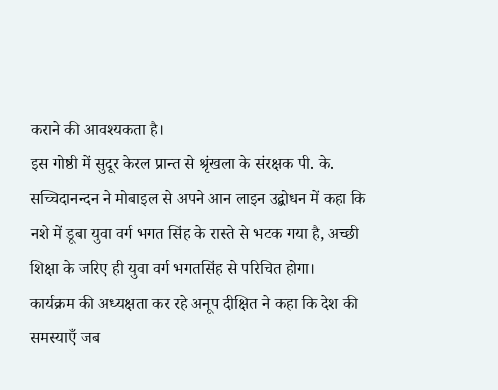कराने की आवश्यकता है।
इस गोष्ठी में सुदूर केरल प्रान्त से श्रृंखला के संरक्षक पी. के. सच्चिदानन्दन ने मोबाइल से अपने आन लाइन उद्बोधन में कहा कि नशे में डूबा युवा वर्ग भगत सिंह के रास्ते से भटक गया है, अच्छी शिक्षा के जरिए ही युवा वर्ग भगतसिंह से परिचित होगा।
कार्यक्रम की अध्यक्षता कर रहे अनूप दीक्षित ने कहा कि देश की समस्याएँ जब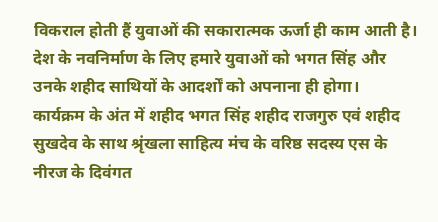विकराल होती हैं युवाओं की सकारात्मक ऊर्जा ही काम आती है। देश के नवनिर्माण के लिए हमारे युवाओं को भगत सिंह और उनके शहीद साथियों के आदर्शों को अपनाना ही होगा।
कार्यक्रम के अंत में शहीद भगत सिंह शहीद राजगुरु एवं शहीद सुखदेव के साथ श्रृंखला साहित्य मंच के वरिष्ठ सदस्य एस के नीरज के दिवंगत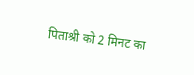पिताश्री को 2 मिनट का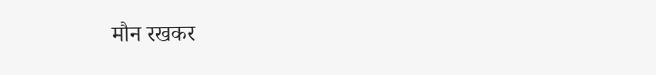मौन रखकर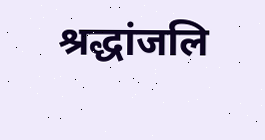श्रद्धांजलि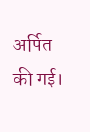अर्पित की गई।